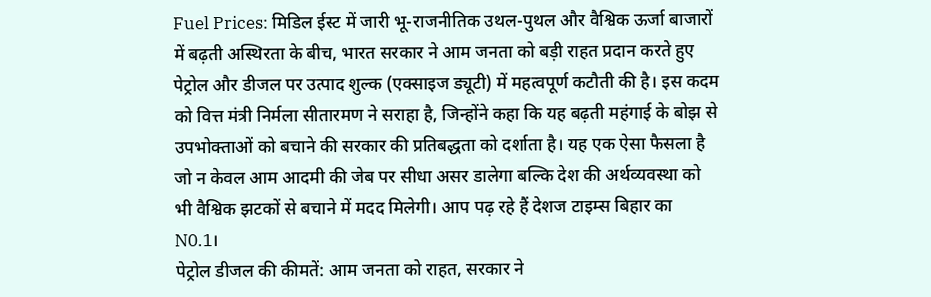Fuel Prices: मिडिल ईस्ट में जारी भू-राजनीतिक उथल-पुथल और वैश्विक ऊर्जा बाजारों में बढ़ती अस्थिरता के बीच, भारत सरकार ने आम जनता को बड़ी राहत प्रदान करते हुए पेट्रोल और डीजल पर उत्पाद शुल्क (एक्साइज ड्यूटी) में महत्वपूर्ण कटौती की है। इस कदम को वित्त मंत्री निर्मला सीतारमण ने सराहा है, जिन्होंने कहा कि यह बढ़ती महंगाई के बोझ से उपभोक्ताओं को बचाने की सरकार की प्रतिबद्धता को दर्शाता है। यह एक ऐसा फैसला है जो न केवल आम आदमी की जेब पर सीधा असर डालेगा बल्कि देश की अर्थव्यवस्था को भी वैश्विक झटकों से बचाने में मदद मिलेगी। आप पढ़ रहे हैं देशज टाइम्स बिहार का N0.1।
पेट्रोल डीजल की कीमतें: आम जनता को राहत, सरकार ने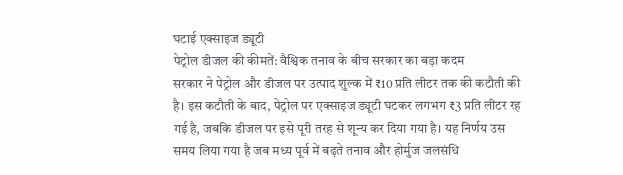घटाई एक्साइज ड्यूटी
पेट्रोल डीजल की कीमतें: वैश्विक तनाव के बीच सरकार का बड़ा कदम
सरकार ने पेट्रोल और डीजल पर उत्पाद शुल्क में ₹10 प्रति लीटर तक की कटौती की है। इस कटौती के बाद, पेट्रोल पर एक्साइज ड्यूटी घटकर लगभग ₹3 प्रति लीटर रह गई है, जबकि डीजल पर इसे पूरी तरह से शून्य कर दिया गया है। यह निर्णय उस समय लिया गया है जब मध्य पूर्व में बढ़ते तनाव और होर्मुज जलसंधि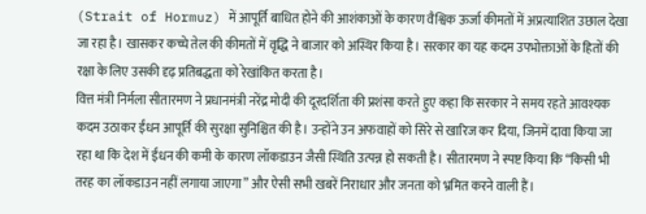(Strait of Hormuz) में आपूर्ति बाधित होने की आशंकाओं के कारण वैश्विक ऊर्जा कीमतों में अप्रत्याशित उछाल देखा जा रहा है। खासकर कच्चे तेल की कीमतों में वृद्धि ने बाजार को अस्थिर किया है। सरकार का यह कदम उपभोक्ताओं के हितों की रक्षा के लिए उसकी दृढ़ प्रतिबद्धता को रेखांकित करता है।
वित्त मंत्री निर्मला सीतारमण ने प्रधानमंत्री नरेंद्र मोदी की दूरदर्शिता की प्रशंसा करते हुए कहा कि सरकार ने समय रहते आवश्यक कदम उठाकर ईंधन आपूर्ति की सुरक्षा सुनिश्चित की है। उन्होंने उन अफवाहों को सिरे से खारिज कर दिया, जिनमें दावा किया जा रहा था कि देश में ईंधन की कमी के कारण लॉकडाउन जैसी स्थिति उत्पन्न हो सकती है। सीतारमण ने स्पष्ट किया कि “किसी भी तरह का लॉकडाउन नहीं लगाया जाएगा” और ऐसी सभी खबरें निराधार और जनता को भ्रमित करने वाली हैं।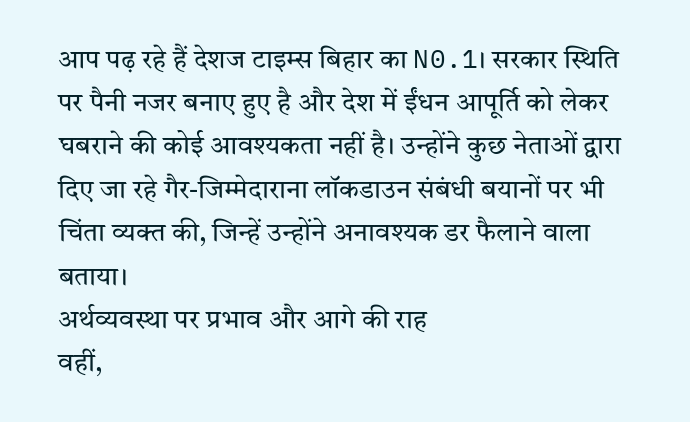आप पढ़ रहे हैं देशज टाइम्स बिहार का N0.1। सरकार स्थिति पर पैनी नजर बनाए हुए है और देश में ईंधन आपूर्ति को लेकर घबराने की कोई आवश्यकता नहीं है। उन्होंने कुछ नेताओं द्वारा दिए जा रहे गैर-जिम्मेदाराना लॉकडाउन संबंधी बयानों पर भी चिंता व्यक्त की, जिन्हें उन्होंने अनावश्यक डर फैलाने वाला बताया।
अर्थव्यवस्था पर प्रभाव और आगे की राह
वहीं,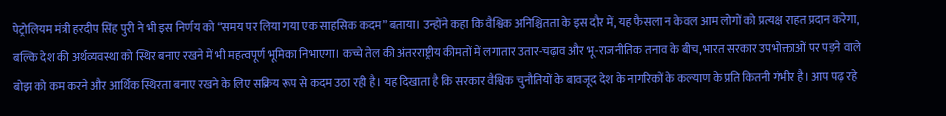पेट्रोलियम मंत्री हरदीप सिंह पुरी ने भी इस निर्णय को “समय पर लिया गया एक साहसिक कदम” बताया। उन्होंने कहा कि वैश्विक अनिश्चितता के इस दौर में, यह फैसला न केवल आम लोगों को प्रत्यक्ष राहत प्रदान करेगा, बल्कि देश की अर्थव्यवस्था को स्थिर बनाए रखने में भी महत्वपूर्ण भूमिका निभाएगा। कच्चे तेल की अंतरराष्ट्रीय कीमतों में लगातार उतार-चढ़ाव और भू-राजनीतिक तनाव के बीच, भारत सरकार उपभोक्ताओं पर पड़ने वाले बोझ को कम करने और आर्थिक स्थिरता बनाए रखने के लिए सक्रिय रूप से कदम उठा रही है। यह दिखाता है कि सरकार वैश्विक चुनौतियों के बावजूद देश के नागरिकों के कल्याण के प्रति कितनी गंभीर है। आप पढ़ रहे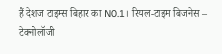हैं देशज टाइम्स बिहार का N0.1। रियल-टाइम बिजनेस – टेक्नोलॉजी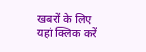खबरों के लिए यहां क्लिक करें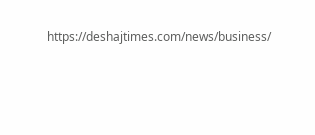https://deshajtimes.com/news/business/